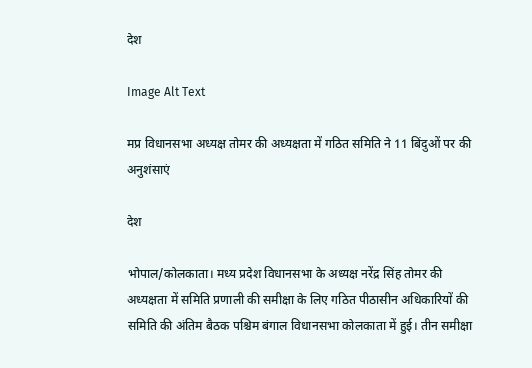देश

Image Alt Text

मप्र विधानसभा अध्यक्ष तोमर की अध्यक्षता में गठित समिति ने 11 बिंदुओं पर की अनुशंसाएं

देश

भोपाल/कोलकाता। मध्य प्रदेश विधानसभा के अध्यक्ष नरेंद्र सिंह तोमर की अध्यक्षता में समिति प्रणाली की समीक्षा के लिए गठित पीठासीन अधिकारियों की समिति की अंतिम बैठक पश्चिम बंगाल विधानसभा कोलकाता में हुई। तीन समीक्षा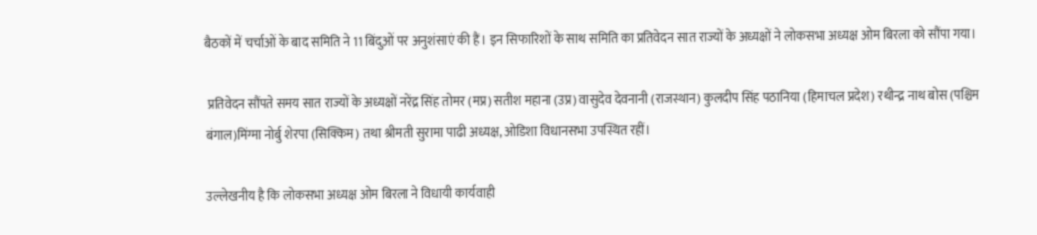बैठकों में चर्चाओं के बाद समिति ने 11 बिंदुओं पर अनुशंसाएं की हैं। इन सिफारिशों के साथ समिति का प्रतिवेदन सात राज्यों के अध्यक्षों ने लोकसभा अध्यक्ष ओम बिरला को सौंपा गया।

 प्रतिवेदन सौंपते समय सात राज्यों के अध्यक्षों नरेंद्र सिंह तोमर (मप्र) सतीश महाना (उप्र) वासुदेव देवनानी (राजस्थान) कुलदीप सिंह पठानिया (हिमाचल प्रदेश) रथीन्द्र नाथ बोस (पश्चिम बंगाल)मिंग्मा नोर्बु शेरपा (सिक्किम) तथा श्रीमती सुरामा पाढी अध्यक्ष, ओडिशा विधानसभा उपस्थित रहीं।

उल्लेखनीय है कि लोकसभा अध्यक्ष ओम बिरला ने विधायी कार्यवाही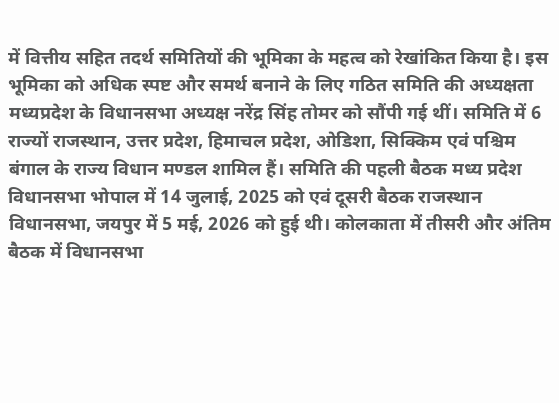में वित्तीय सहित तदर्थ समितियों की भूमिका के महत्व को रेखांकित किया है। इस भूमिका को अधिक स्पष्ट और समर्थ बनाने के लिए गठित समिति की अध्यक्षता मध्यप्रदेश के विधानसभा अध्यक्ष नरेंद्र सिंह तोमर को सौंपी गई थीं। समिति में 6 राज्यों राजस्थान, उत्तर प्रदेश, हिमाचल प्रदेश, ओडिशा, सिक्किम एवं पश्चिम बंगाल के राज्य विधान मण्डल शामिल हैं। समिति की पहली बैठक मध्य प्रदेश विधानसभा भोपाल में 14 जुलाई, 2025 को एवं दूसरी बैठक राजस्थान विधानसभा, जयपुर में 5 मई, 2026 को हुई थी। कोलकाता में तीसरी और अंतिम बैठक में विधानसभा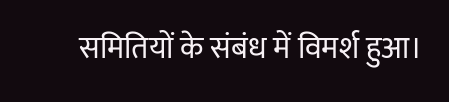समितियों के संबंध में विमर्श हुआ।